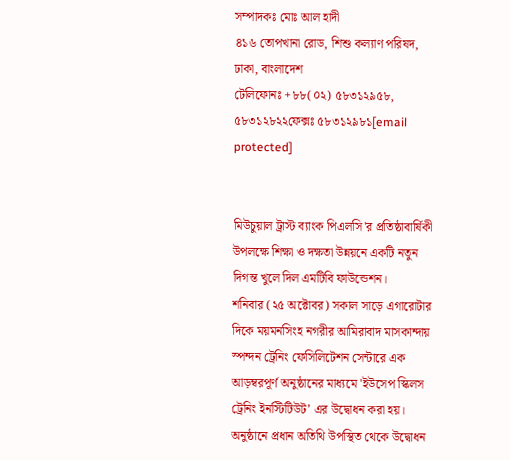সম্পাদকঃ মোঃ আল হাদী
৪১৬ তোপখানা রোড, শিশু কল্যাণ পরিষদ, ঢাকা, বাংলাদেশ
টেলিফোনঃ +৮৮(০২) ৫৮৩১২৯৫৮, ৫৮৩১২৮২২ফেক্সঃ ৫৮৩১২৯৮১[email protected]


মিউচুয়াল ট্রাস্ট ব্যাংক পিএলসি'র প্রতিষ্ঠাবার্ষিকী উপলক্ষে শিক্ষা ও দক্ষতা উন্নয়নে একটি নতুন দিগন্ত খুলে দিল এমটিবি ফাউন্ডেশন।
শনিবার (২৫ অক্টোবর) সকাল সাড়ে এগারোটার দিকে ময়মনসিংহ নগরীর আমিরাবাদ মাসকান্দায় স্পন্দন ট্রেনিং ফেসিলিটেশন সেন্টারে এক আড়ম্বরপূর্ণ অনুষ্ঠানের মাধ্যমে 'ইউসেপ স্কিলস ট্রেনিং ইনস্টিটিউট’ এর উদ্বোধন করা হয়।
অনুষ্ঠানে প্রধান অতিথি উপস্থিত থেকে উদ্বোধন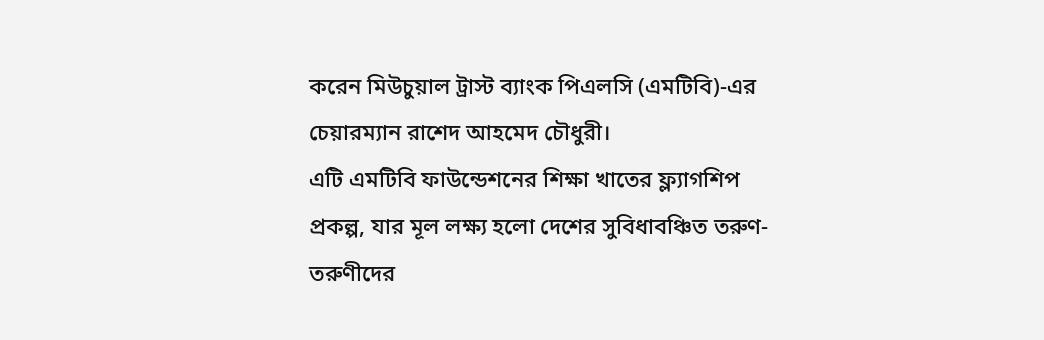করেন মিউচুয়াল ট্রাস্ট ব্যাংক পিএলসি (এমটিবি)-এর চেয়ারম্যান রাশেদ আহমেদ চৌধুরী।
এটি এমটিবি ফাউন্ডেশনের শিক্ষা খাতের ফ্ল্যাগশিপ প্রকল্প, যার মূল লক্ষ্য হলো দেশের সুবিধাবঞ্চিত তরুণ-তরুণীদের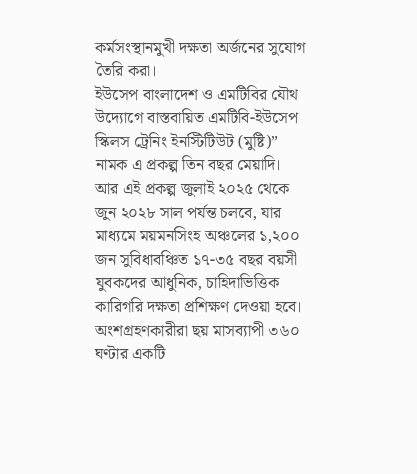কর্মসংস্থানমুখী দক্ষতা অর্জনের সুযোগ তৈরি করা।
ইউসেপ বাংলাদেশ ও এমটিবির যৌথ উদ্যোগে বাস্তবায়িত এমটিবি-ইউসেপ স্কিলস ট্রেনিং ইনস্টিটিউট (মুষ্টি)” নামক এ প্রকল্প তিন বছর মেয়াদি। আর এই প্রকল্প জুলাই ২০২৫ থেকে জুন ২০২৮ সাল পর্যন্ত চলবে, যার মাধ্যমে ময়মনসিংহ অঞ্চলের ১,২০০ জন সুবিধাবঞ্চিত ১৭-৩৫ বছর বয়সী যুবকদের আধুনিক, চাহিদাভিত্তিক কারিগরি দক্ষতা প্রশিক্ষণ দেওয়া হবে।
অংশগ্রহণকারীরা ছয় মাসব্যাপী ৩৬০ ঘণ্টার একটি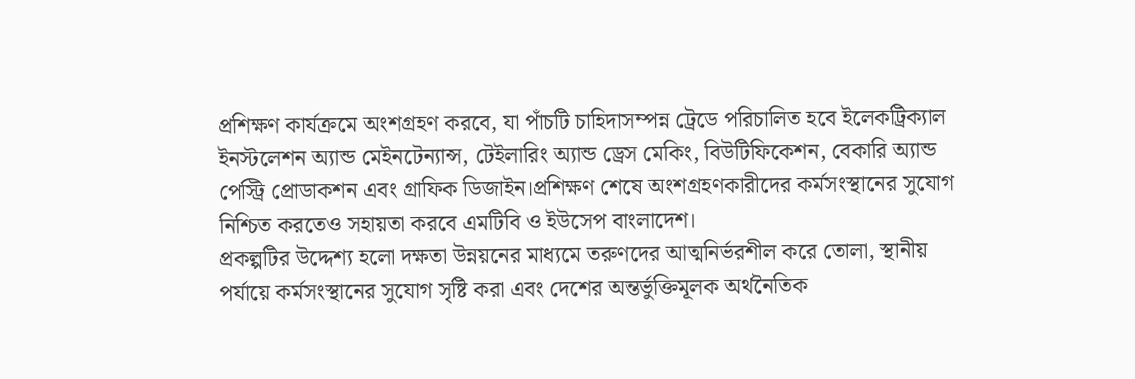প্রশিক্ষণ কার্যক্রমে অংশগ্রহণ করবে, যা পাঁচটি চাহিদাসম্পন্ন ট্রেডে পরিচালিত হবে ইলেকট্রিক্যাল ইনস্টলেশন অ্যান্ড মেইনটেন্যান্স, টেইলারিং অ্যান্ড ড্রেস মেকিং, বিউটিফিকেশন, বেকারি অ্যান্ড পেস্ট্রি প্রোডাকশন এবং গ্রাফিক ডিজাইন।প্রশিক্ষণ শেষে অংশগ্রহণকারীদের কর্মসংস্থানের সুযোগ নিশ্চিত করতেও সহায়তা করবে এমটিবি ও ইউসেপ বাংলাদেশ।
প্রকল্পটির উদ্দেশ্য হলো দক্ষতা উন্নয়নের মাধ্যমে তরুণদের আত্মনির্ভরশীল করে তোলা, স্থানীয় পর্যায়ে কর্মসংস্থানের সুযোগ সৃষ্টি করা এবং দেশের অন্তর্ভুক্তিমূলক অর্থনৈতিক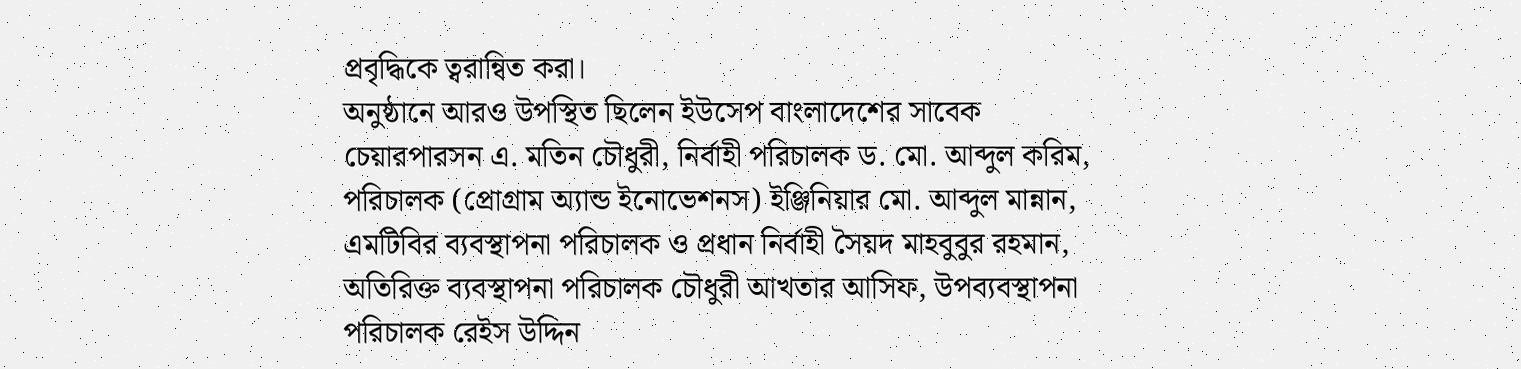প্রবৃদ্ধিকে ত্বরান্বিত করা।
অনুষ্ঠানে আরও উপস্থিত ছিলেন ইউসেপ বাংলাদেশের সাবেক চেয়ারপারসন এ. মতিন চৌধুরী, নির্বাহী পরিচালক ড. মো. আব্দুল করিম, পরিচালক (প্রোগ্রাম অ্যান্ড ইনোভেশনস) ইঞ্জিনিয়ার মো. আব্দুল মান্নান, এমটিবির ব্যবস্থাপনা পরিচালক ও প্রধান নির্বাহী সৈয়দ মাহবুবুর রহমান, অতিরিক্ত ব্যবস্থাপনা পরিচালক চৌধুরী আখতার আসিফ, উপব্যবস্থাপনা পরিচালক রেইস উদ্দিন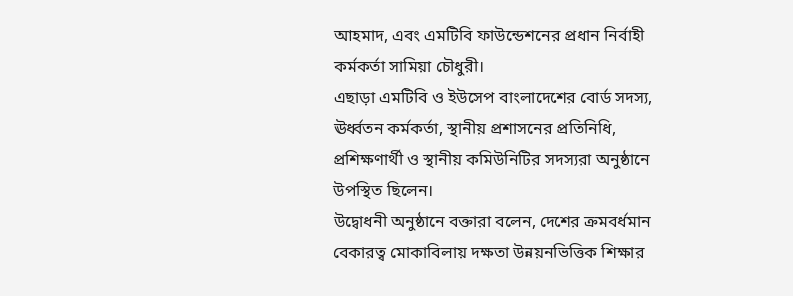আহমাদ, এবং এমটিবি ফাউন্ডেশনের প্রধান নির্বাহী কর্মকর্তা সামিয়া চৌধুরী।
এছাড়া এমটিবি ও ইউসেপ বাংলাদেশের বোর্ড সদস্য, ঊর্ধ্বতন কর্মকর্তা, স্থানীয় প্রশাসনের প্রতিনিধি, প্রশিক্ষণার্থী ও স্থানীয় কমিউনিটির সদস্যরা অনুষ্ঠানে উপস্থিত ছিলেন।
উদ্বোধনী অনুষ্ঠানে বক্তারা বলেন, দেশের ক্রমবর্ধমান বেকারত্ব মোকাবিলায় দক্ষতা উন্নয়নভিত্তিক শিক্ষার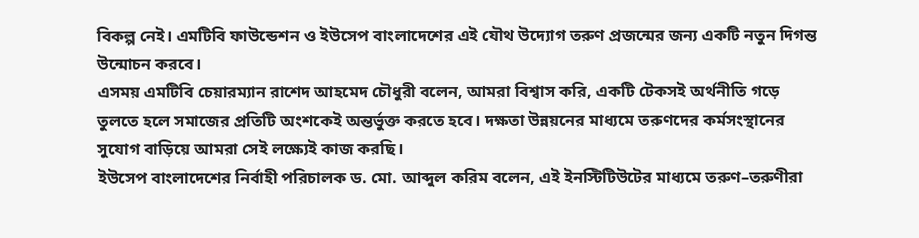বিকল্প নেই। এমটিবি ফাউন্ডেশন ও ইউসেপ বাংলাদেশের এই যৌথ উদ্যোগ তরুণ প্রজন্মের জন্য একটি নতুন দিগন্ত উন্মোচন করবে।
এসময় এমটিবি চেয়ারম্যান রাশেদ আহমেদ চৌধুরী বলেন, আমরা বিশ্বাস করি, একটি টেকসই অর্থনীতি গড়ে তুলতে হলে সমাজের প্রতিটি অংশকেই অন্তর্ভুক্ত করতে হবে। দক্ষতা উন্নয়নের মাধ্যমে তরুণদের কর্মসংস্থানের সুযোগ বাড়িয়ে আমরা সেই লক্ষ্যেই কাজ করছি।
ইউসেপ বাংলাদেশের নির্বাহী পরিচালক ড. মো. আব্দুল করিম বলেন, এই ইনস্টিটিউটের মাধ্যমে তরুণ–তরুণীরা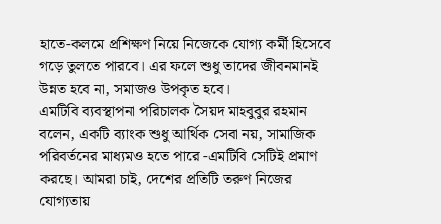হাতে-কলমে প্রশিক্ষণ নিয়ে নিজেকে যোগ্য কর্মী হিসেবে গড়ে তুলতে পারবে। এর ফলে শুধু তাদের জীবনমানই উন্নত হবে না, সমাজও উপকৃত হবে।
এমটিবি ব্যবস্থাপনা পরিচালক সৈয়দ মাহবুবুর রহমান বলেন, একটি ব্যাংক শুধু আর্থিক সেবা নয়, সামাজিক পরিবর্তনের মাধ্যমও হতে পারে -এমটিবি সেটিই প্রমাণ করছে। আমরা চাই, দেশের প্রতিটি তরুণ নিজের যোগ্যতায়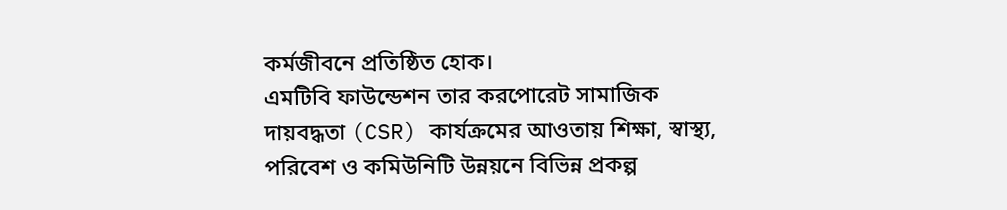কর্মজীবনে প্রতিষ্ঠিত হোক।
এমটিবি ফাউন্ডেশন তার করপোরেট সামাজিক দায়বদ্ধতা (CSR) কার্যক্রমের আওতায় শিক্ষা, স্বাস্থ্য, পরিবেশ ও কমিউনিটি উন্নয়নে বিভিন্ন প্রকল্প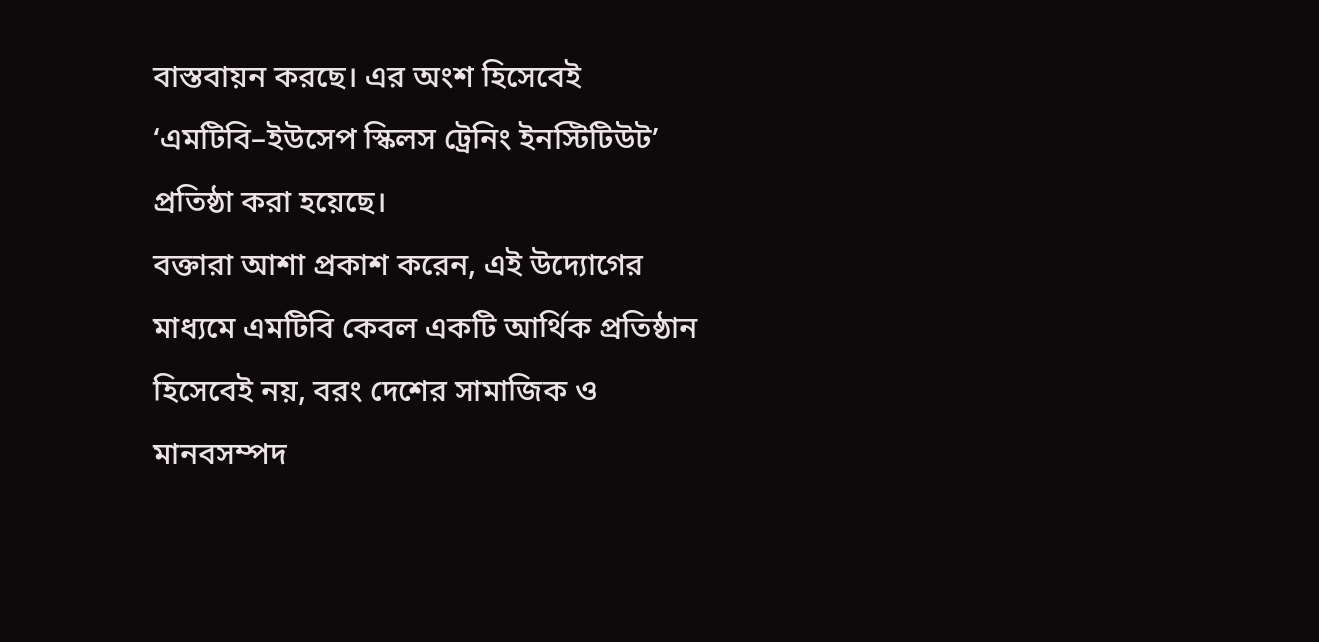বাস্তবায়ন করছে। এর অংশ হিসেবেই ‘এমটিবি–ইউসেপ স্কিলস ট্রেনিং ইনস্টিটিউট’ প্রতিষ্ঠা করা হয়েছে।
বক্তারা আশা প্রকাশ করেন, এই উদ্যোগের মাধ্যমে এমটিবি কেবল একটি আর্থিক প্রতিষ্ঠান হিসেবেই নয়, বরং দেশের সামাজিক ও মানবসম্পদ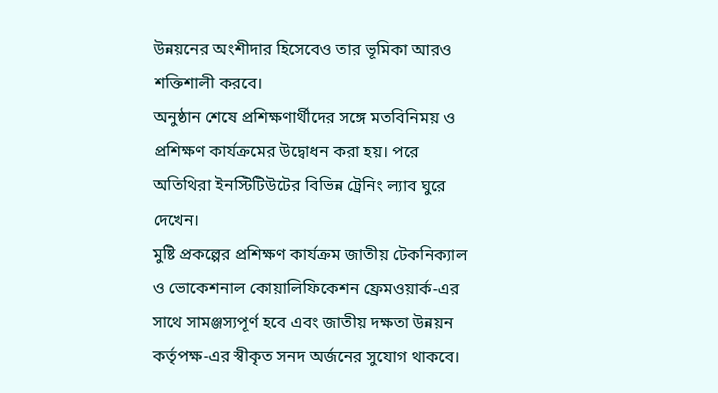উন্নয়নের অংশীদার হিসেবেও তার ভূমিকা আরও শক্তিশালী করবে।
অনুষ্ঠান শেষে প্রশিক্ষণার্থীদের সঙ্গে মতবিনিময় ও প্রশিক্ষণ কার্যক্রমের উদ্বোধন করা হয়। পরে অতিথিরা ইনস্টিটিউটের বিভিন্ন ট্রেনিং ল্যাব ঘুরে দেখেন।
মুষ্টি প্রকল্পের প্রশিক্ষণ কার্যক্রম জাতীয় টেকনিক্যাল ও ভোকেশনাল কোয়ালিফিকেশন ফ্রেমওয়ার্ক-এর সাথে সামঞ্জস্যপূর্ণ হবে এবং জাতীয় দক্ষতা উন্নয়ন কর্তৃপক্ষ-এর স্বীকৃত সনদ অর্জনের সুযোগ থাকবে।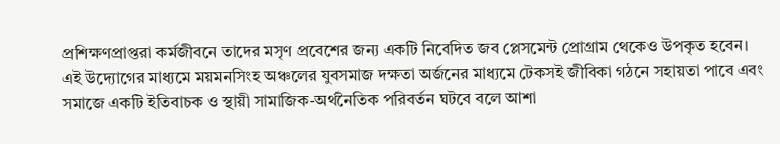প্রশিক্ষণপ্রাপ্তরা কর্মজীবনে তাদের মসৃণ প্রবেশের জন্য একটি নিবেদিত জব প্লেসমেন্ট প্রোগ্রাম থেকেও উপকৃত হবেন।
এই উদ্যোগের মাধ্যমে ময়মনসিংহ অঞ্চলের যুবসমাজ দক্ষতা অর্জনের মাধ্যমে টেকসই জীবিকা গঠনে সহায়তা পাবে এবং সমাজে একটি ইতিবাচক ও স্থায়ী সামাজিক-অর্থনৈতিক পরিবর্তন ঘটবে বলে আশা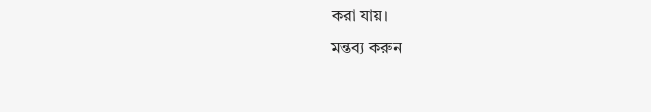করা যায়।
মন্তব্য করুন